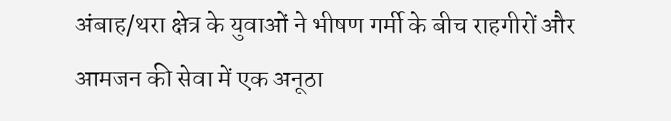अंबाह/थरा क्षेत्र के युवाओं ने भीषण गर्मी के बीच राहगीरों और आमजन की सेवा में एक अनूठा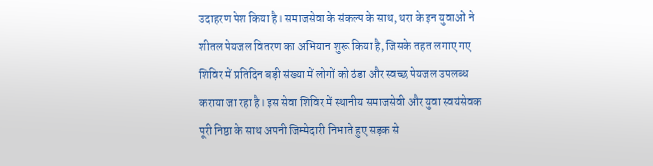उदाहरण पेश किया है। समाजसेवा के संकल्प के साथ, थरा के इन युवाओं ने शीतल पेयजल वितरण का अभियान शुरू किया है, जिसके तहत लगाए गए शिविर में प्रतिदिन बड़ी संख्या में लोगों को ठंडा और स्वच्छ पेयजल उपलब्ध कराया जा रहा है। इस सेवा शिविर में स्थानीय समाजसेवी और युवा स्वयंसेवक पूरी निष्ठा के साथ अपनी जिम्मेदारी निभाते हुए सड़क से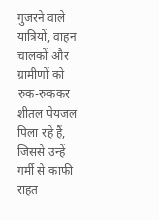गुजरने वाले यात्रियों, वाहन चालकों और ग्रामीणों को रुक-रुककर शीतल पेयजल पिला रहे हैं, जिससे उन्हें गर्मी से काफी राहत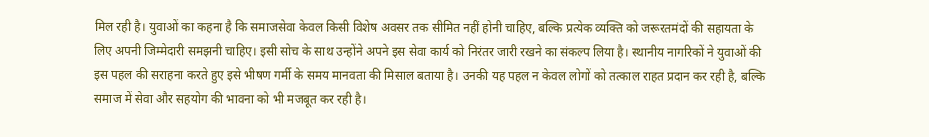मिल रही है। युवाओं का कहना है कि समाजसेवा केवल किसी विशेष अवसर तक सीमित नहीं होनी चाहिए, बल्कि प्रत्येक व्यक्ति को जरूरतमंदों की सहायता के लिए अपनी जिम्मेदारी समझनी चाहिए। इसी सोच के साथ उन्होंने अपने इस सेवा कार्य को निरंतर जारी रखने का संकल्प लिया है। स्थानीय नागरिकों ने युवाओं की इस पहल की सराहना करते हुए इसे भीषण गर्मी के समय मानवता की मिसाल बताया है। उनकी यह पहल न केवल लोगों को तत्काल राहत प्रदान कर रही है, बल्कि समाज में सेवा और सहयोग की भावना को भी मजबूत कर रही है।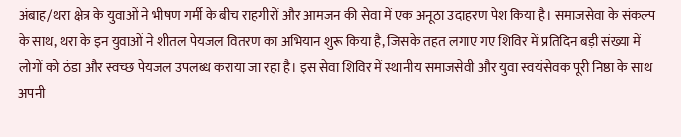अंबाह/थरा क्षेत्र के युवाओं ने भीषण गर्मी के बीच राहगीरों और आमजन की सेवा में एक अनूठा उदाहरण पेश किया है। समाजसेवा के संकल्प के साथ, थरा के इन युवाओं ने शीतल पेयजल वितरण का अभियान शुरू किया है, जिसके तहत लगाए गए शिविर में प्रतिदिन बड़ी संख्या में लोगों को ठंडा और स्वच्छ पेयजल उपलब्ध कराया जा रहा है। इस सेवा शिविर में स्थानीय समाजसेवी और युवा स्वयंसेवक पूरी निष्ठा के साथ अपनी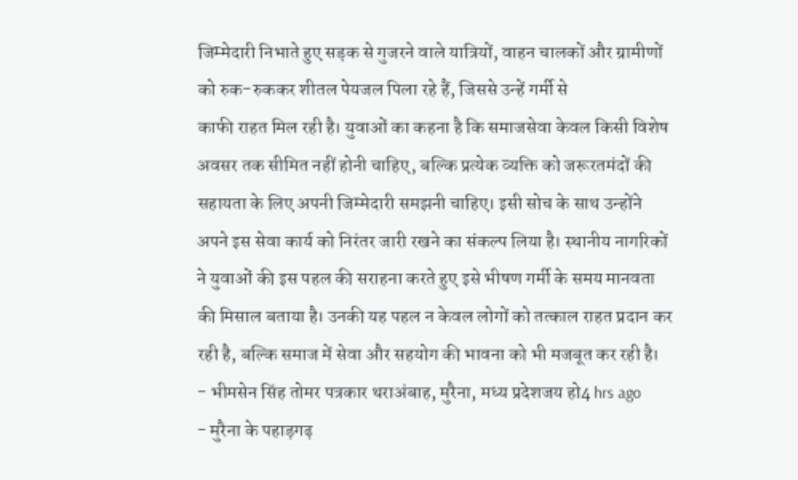जिम्मेदारी निभाते हुए सड़क से गुजरने वाले यात्रियों, वाहन चालकों और ग्रामीणों को रुक-रुककर शीतल पेयजल पिला रहे हैं, जिससे उन्हें गर्मी से
काफी राहत मिल रही है। युवाओं का कहना है कि समाजसेवा केवल किसी विशेष अवसर तक सीमित नहीं होनी चाहिए, बल्कि प्रत्येक व्यक्ति को जरूरतमंदों की सहायता के लिए अपनी जिम्मेदारी समझनी चाहिए। इसी सोच के साथ उन्होंने अपने इस सेवा कार्य को निरंतर जारी रखने का संकल्प लिया है। स्थानीय नागरिकों ने युवाओं की इस पहल की सराहना करते हुए इसे भीषण गर्मी के समय मानवता की मिसाल बताया है। उनकी यह पहल न केवल लोगों को तत्काल राहत प्रदान कर रही है, बल्कि समाज में सेवा और सहयोग की भावना को भी मजबूत कर रही है।
- भीमसेन सिंह तोमर पत्रकार थराअंबाह, मुरैना, मध्य प्रदेशजय हो4 hrs ago
- मुरैना के पहाड़गढ़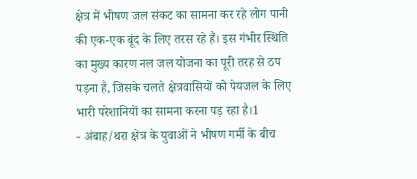क्षेत्र में भीषण जल संकट का सामना कर रहे लोग पानी की एक-एक बूंद के लिए तरस रहे हैं। इस गंभीर स्थिति का मुख्य कारण नल जल योजना का पूरी तरह से ठप पड़ना है, जिसके चलते क्षेत्रवासियों को पेयजल के लिए भारी परेशानियों का सामना करना पड़ रहा है।1
- अंबाह/थरा क्षेत्र के युवाओं ने भीषण गर्मी के बीच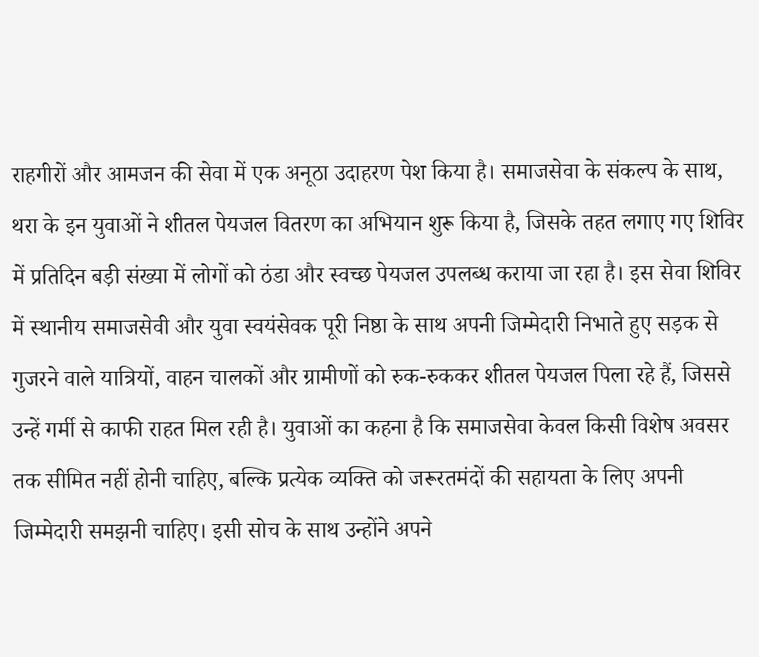राहगीरों और आमजन की सेवा में एक अनूठा उदाहरण पेश किया है। समाजसेवा के संकल्प के साथ, थरा के इन युवाओं ने शीतल पेयजल वितरण का अभियान शुरू किया है, जिसके तहत लगाए गए शिविर में प्रतिदिन बड़ी संख्या में लोगों को ठंडा और स्वच्छ पेयजल उपलब्ध कराया जा रहा है। इस सेवा शिविर में स्थानीय समाजसेवी और युवा स्वयंसेवक पूरी निष्ठा के साथ अपनी जिम्मेदारी निभाते हुए सड़क से गुजरने वाले यात्रियों, वाहन चालकों और ग्रामीणों को रुक-रुककर शीतल पेयजल पिला रहे हैं, जिससे उन्हें गर्मी से काफी राहत मिल रही है। युवाओं का कहना है कि समाजसेवा केवल किसी विशेष अवसर तक सीमित नहीं होनी चाहिए, बल्कि प्रत्येक व्यक्ति को जरूरतमंदों की सहायता के लिए अपनी जिम्मेदारी समझनी चाहिए। इसी सोच के साथ उन्होंने अपने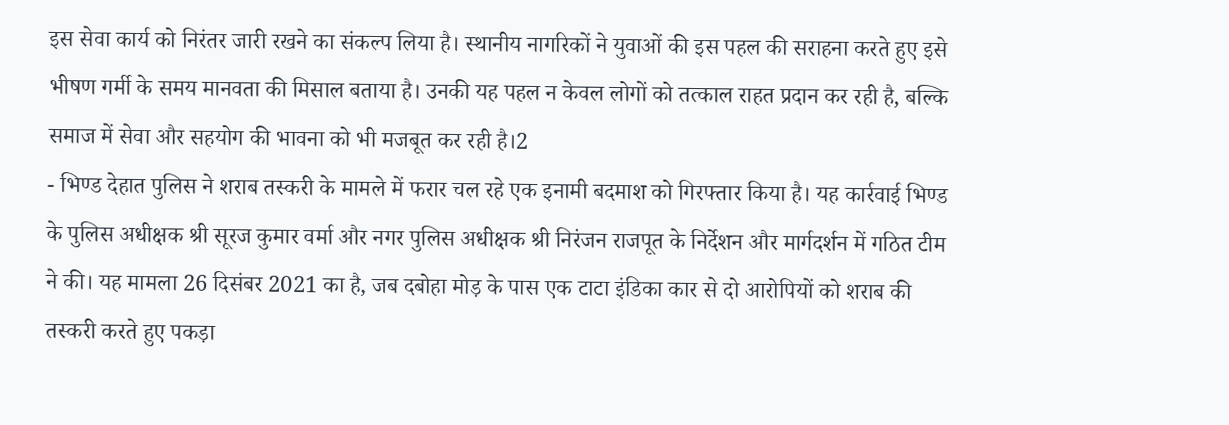इस सेवा कार्य को निरंतर जारी रखने का संकल्प लिया है। स्थानीय नागरिकों ने युवाओं की इस पहल की सराहना करते हुए इसे भीषण गर्मी के समय मानवता की मिसाल बताया है। उनकी यह पहल न केवल लोगों को तत्काल राहत प्रदान कर रही है, बल्कि समाज में सेवा और सहयोग की भावना को भी मजबूत कर रही है।2
- भिण्ड देहात पुलिस ने शराब तस्करी के मामले में फरार चल रहे एक इनामी बदमाश को गिरफ्तार किया है। यह कार्रवाई भिण्ड के पुलिस अधीक्षक श्री सूरज कुमार वर्मा और नगर पुलिस अधीक्षक श्री निरंजन राजपूत के निर्देशन और मार्गदर्शन में गठित टीम ने की। यह मामला 26 दिसंबर 2021 का है, जब दबोहा मोड़ के पास एक टाटा इंडिका कार से दो आरोपियों को शराब की तस्करी करते हुए पकड़ा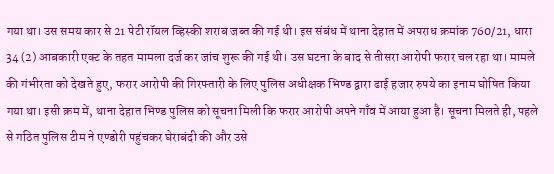गया था। उस समय कार से 21 पेटी रॉयल व्हिस्की शराब जब्त की गई थी। इस संबंध में थाना देहात में अपराध क्रमांक 760/21, धारा 34 (2) आबकारी एक्ट के तहत मामला दर्ज कर जांच शुरू की गई थी। उस घटना के बाद से तीसरा आरोपी फरार चल रहा था। मामले की गंभीरता को देखते हुए, फरार आरोपी की गिरफ्तारी के लिए पुलिस अधीक्षक भिण्ड द्वारा ढाई हजार रुपये का इनाम घोषित किया गया था। इसी क्रम में, थाना देहात भिण्ड पुलिस को सूचना मिली कि फरार आरोपी अपने गाँव में आया हुआ है। सूचना मिलते ही, पहले से गठित पुलिस टीम ने एण्डोरी पहुंचकर घेराबंदी की और उसे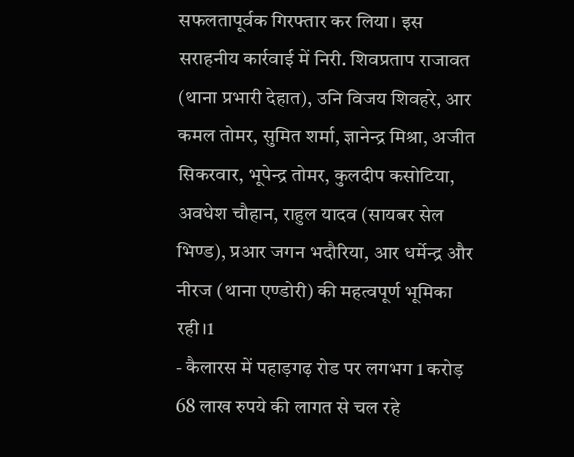सफलतापूर्वक गिरफ्तार कर लिया। इस सराहनीय कार्रवाई में निरी. शिवप्रताप राजावत (थाना प्रभारी देहात), उनि विजय शिवहरे, आर कमल तोमर, सुमित शर्मा, ज्ञानेन्द्र मिश्रा, अजीत सिकरवार, भूपेन्द्र तोमर, कुलदीप कसोटिया, अवधेश चौहान, राहुल यादव (सायबर सेल भिण्ड), प्रआर जगन भदौरिया, आर धर्मेन्द्र और नीरज (थाना एण्डोरी) की महत्वपूर्ण भूमिका रही।1
- कैलारस में पहाड़गढ़ रोड पर लगभग 1 करोड़ 68 लाख रुपये की लागत से चल रहे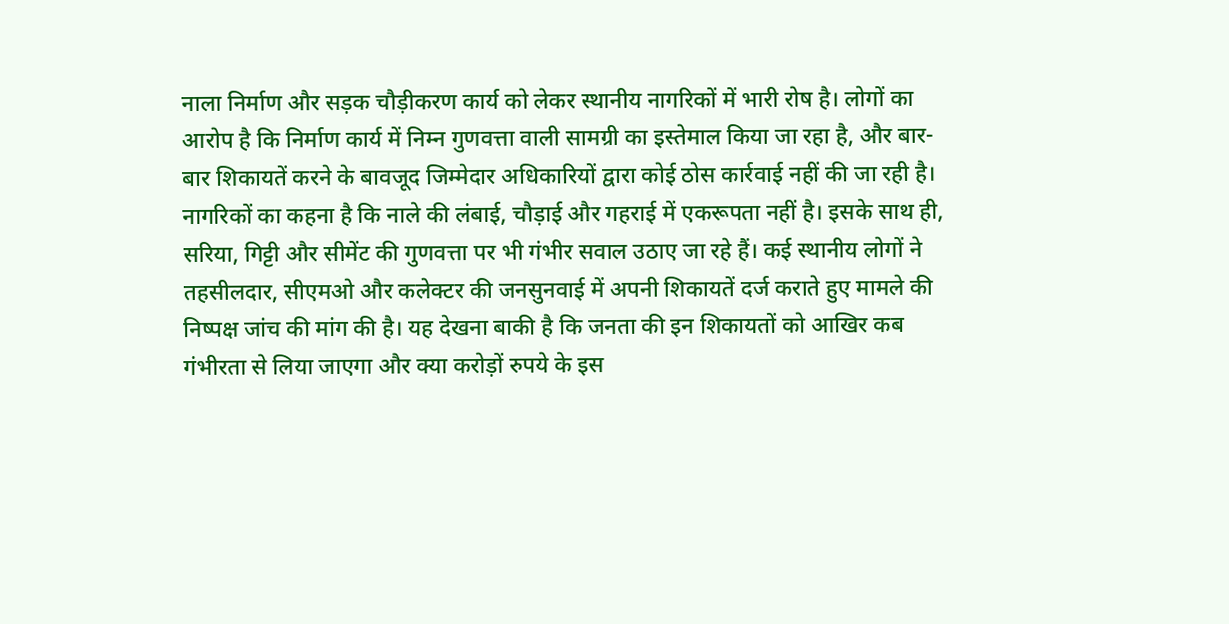नाला निर्माण और सड़क चौड़ीकरण कार्य को लेकर स्थानीय नागरिकों में भारी रोष है। लोगों का आरोप है कि निर्माण कार्य में निम्न गुणवत्ता वाली सामग्री का इस्तेमाल किया जा रहा है, और बार-बार शिकायतें करने के बावजूद जिम्मेदार अधिकारियों द्वारा कोई ठोस कार्रवाई नहीं की जा रही है। नागरिकों का कहना है कि नाले की लंबाई, चौड़ाई और गहराई में एकरूपता नहीं है। इसके साथ ही, सरिया, गिट्टी और सीमेंट की गुणवत्ता पर भी गंभीर सवाल उठाए जा रहे हैं। कई स्थानीय लोगों ने तहसीलदार, सीएमओ और कलेक्टर की जनसुनवाई में अपनी शिकायतें दर्ज कराते हुए मामले की निष्पक्ष जांच की मांग की है। यह देखना बाकी है कि जनता की इन शिकायतों को आखिर कब गंभीरता से लिया जाएगा और क्या करोड़ों रुपये के इस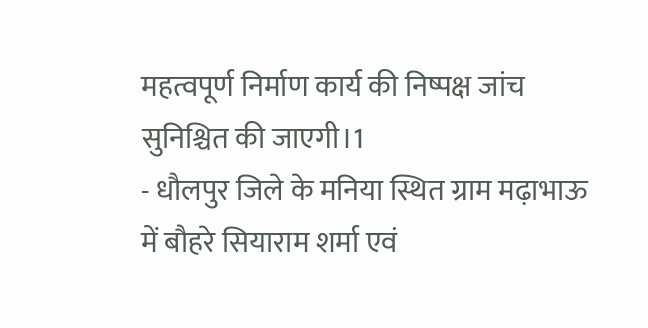महत्वपूर्ण निर्माण कार्य की निष्पक्ष जांच सुनिश्चित की जाएगी।1
- धौलपुर जिले के मनिया स्थित ग्राम मढ़ाभाऊ में बौहरे सियाराम शर्मा एवं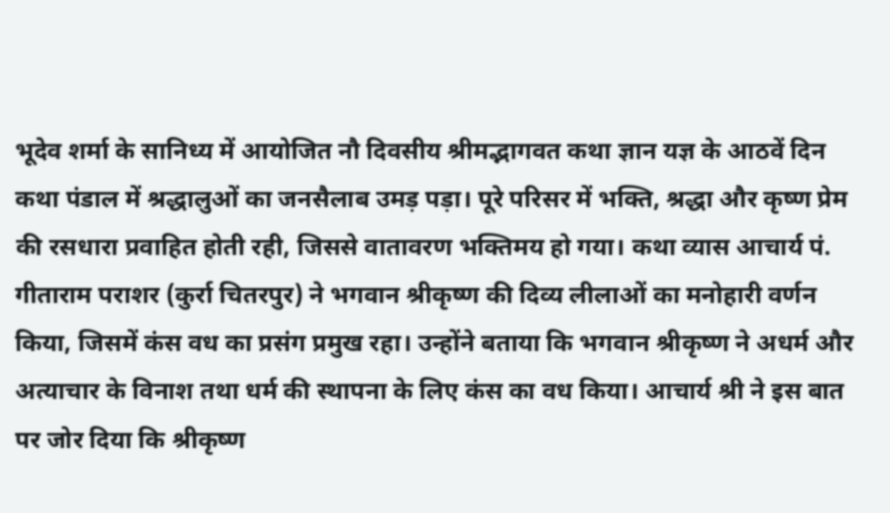भूदेव शर्मा के सानिध्य में आयोजित नौ दिवसीय श्रीमद्भागवत कथा ज्ञान यज्ञ के आठवें दिन कथा पंडाल में श्रद्धालुओं का जनसैलाब उमड़ पड़ा। पूरे परिसर में भक्ति, श्रद्धा और कृष्ण प्रेम की रसधारा प्रवाहित होती रही, जिससे वातावरण भक्तिमय हो गया। कथा व्यास आचार्य पं. गीताराम पराशर (कुर्रा चितरपुर) ने भगवान श्रीकृष्ण की दिव्य लीलाओं का मनोहारी वर्णन किया, जिसमें कंस वध का प्रसंग प्रमुख रहा। उन्होंने बताया कि भगवान श्रीकृष्ण ने अधर्म और अत्याचार के विनाश तथा धर्म की स्थापना के लिए कंस का वध किया। आचार्य श्री ने इस बात पर जोर दिया कि श्रीकृष्ण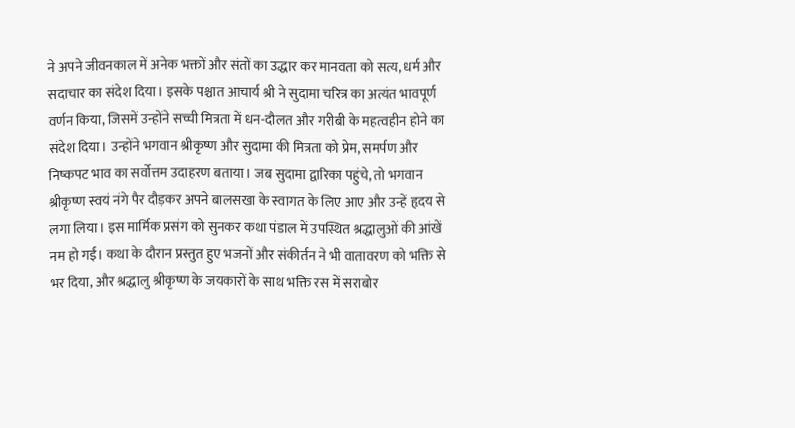ने अपने जीवनकाल में अनेक भक्तों और संतों का उद्धार कर मानवता को सत्य, धर्म और सदाचार का संदेश दिया। इसके पश्चात आचार्य श्री ने सुदामा चरित्र का अत्यंत भावपूर्ण वर्णन किया, जिसमें उन्होंने सच्ची मित्रता में धन-दौलत और गरीबी के महत्वहीन होने का संदेश दिया। उन्होंने भगवान श्रीकृष्ण और सुदामा की मित्रता को प्रेम, समर्पण और निष्कपट भाव का सर्वोत्तम उदाहरण बताया। जब सुदामा द्वारिका पहुंचे, तो भगवान श्रीकृष्ण स्वयं नंगे पैर दौड़कर अपने बालसखा के स्वागत के लिए आए और उन्हें हृदय से लगा लिया। इस मार्मिक प्रसंग को सुनकर कथा पंडाल में उपस्थित श्रद्धालुओं की आंखें नम हो गईं। कथा के दौरान प्रस्तुत हुए भजनों और संकीर्तन ने भी वातावरण को भक्ति से भर दिया, और श्रद्धालु श्रीकृष्ण के जयकारों के साथ भक्ति रस में सराबोर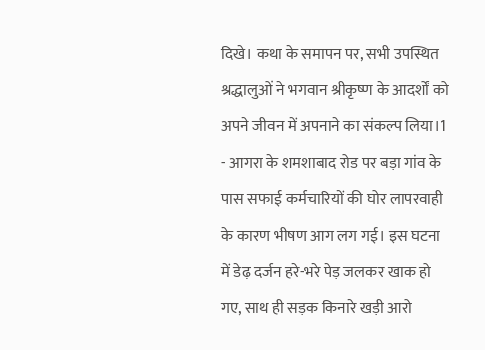दिखे। कथा के समापन पर, सभी उपस्थित श्रद्धालुओं ने भगवान श्रीकृष्ण के आदर्शों को अपने जीवन में अपनाने का संकल्प लिया।1
- आगरा के शमशाबाद रोड पर बड़ा गांव के पास सफाई कर्मचारियों की घोर लापरवाही के कारण भीषण आग लग गई। इस घटना में डेढ़ दर्जन हरे-भरे पेड़ जलकर खाक हो गए, साथ ही सड़क किनारे खड़ी आरो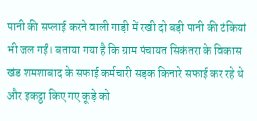पानी की सप्लाई करने वाली गाड़ी में रखी दो बड़ी पानी की टंकियां भी जल गईं। बताया गया है कि ग्राम पंचायत सिकंतरा के विकास खंड शमशाबाद के सफाई कर्मचारी सड़क किनारे सफाई कर रहे थे और इकट्ठा किए गए कूड़े को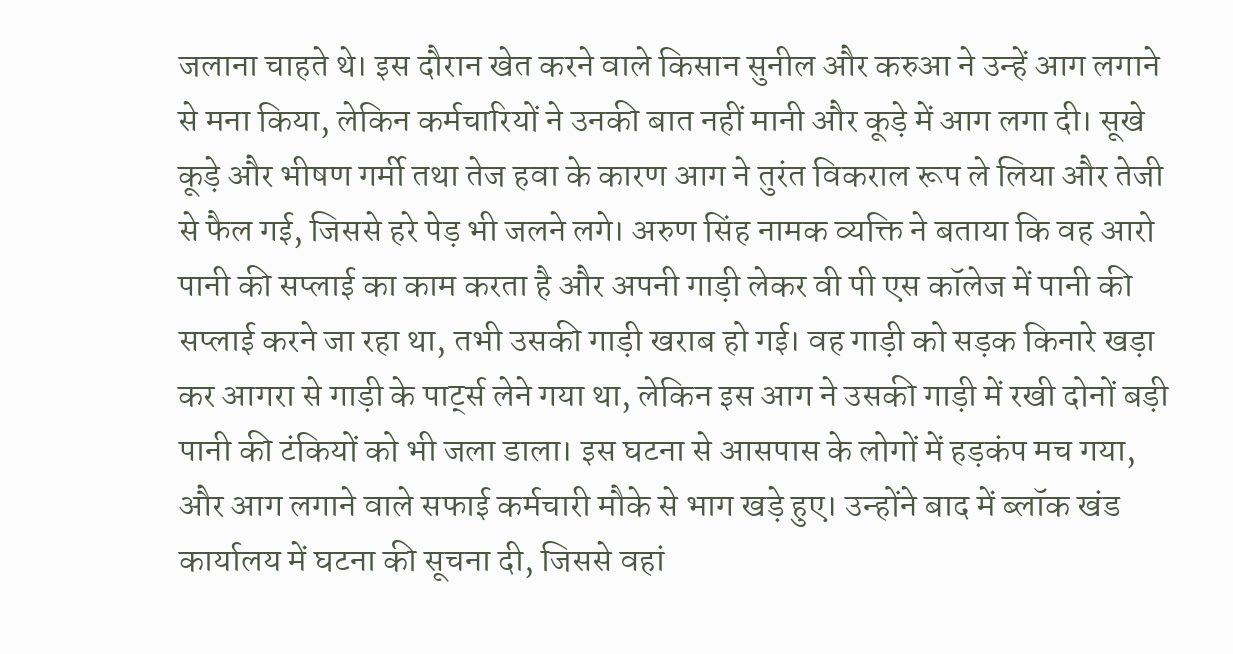जलाना चाहते थे। इस दौरान खेत करने वाले किसान सुनील और करुआ ने उन्हें आग लगाने से मना किया, लेकिन कर्मचारियों ने उनकी बात नहीं मानी और कूड़े में आग लगा दी। सूखे कूड़े और भीषण गर्मी तथा तेज हवा के कारण आग ने तुरंत विकराल रूप ले लिया और तेजी से फैल गई, जिससे हरे पेड़ भी जलने लगे। अरुण सिंह नामक व्यक्ति ने बताया कि वह आरो पानी की सप्लाई का काम करता है और अपनी गाड़ी लेकर वी पी एस कॉलेज में पानी की सप्लाई करने जा रहा था, तभी उसकी गाड़ी खराब हो गई। वह गाड़ी को सड़क किनारे खड़ा कर आगरा से गाड़ी के पार्ट्स लेने गया था, लेकिन इस आग ने उसकी गाड़ी में रखी दोनों बड़ी पानी की टंकियों को भी जला डाला। इस घटना से आसपास के लोगों में हड़कंप मच गया, और आग लगाने वाले सफाई कर्मचारी मौके से भाग खड़े हुए। उन्होंने बाद में ब्लॉक खंड कार्यालय में घटना की सूचना दी, जिससे वहां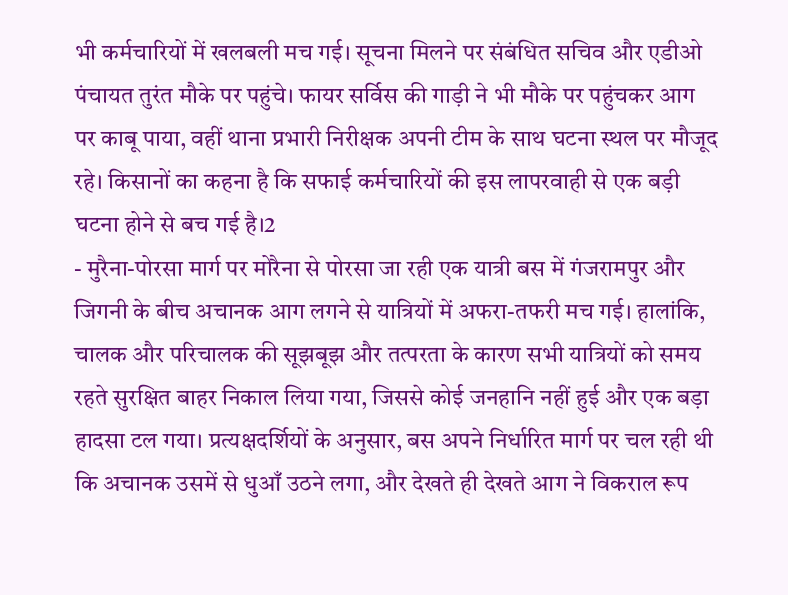भी कर्मचारियों में खलबली मच गई। सूचना मिलने पर संबंधित सचिव और एडीओ पंचायत तुरंत मौके पर पहुंचे। फायर सर्विस की गाड़ी ने भी मौके पर पहुंचकर आग पर काबू पाया, वहीं थाना प्रभारी निरीक्षक अपनी टीम के साथ घटना स्थल पर मौजूद रहे। किसानों का कहना है कि सफाई कर्मचारियों की इस लापरवाही से एक बड़ी घटना होने से बच गई है।2
- मुरैना-पोरसा मार्ग पर मोरैना से पोरसा जा रही एक यात्री बस में गंजरामपुर और जिगनी के बीच अचानक आग लगने से यात्रियों में अफरा-तफरी मच गई। हालांकि, चालक और परिचालक की सूझबूझ और तत्परता के कारण सभी यात्रियों को समय रहते सुरक्षित बाहर निकाल लिया गया, जिससे कोई जनहानि नहीं हुई और एक बड़ा हादसा टल गया। प्रत्यक्षदर्शियों के अनुसार, बस अपने निर्धारित मार्ग पर चल रही थी कि अचानक उसमें से धुआँ उठने लगा, और देखते ही देखते आग ने विकराल रूप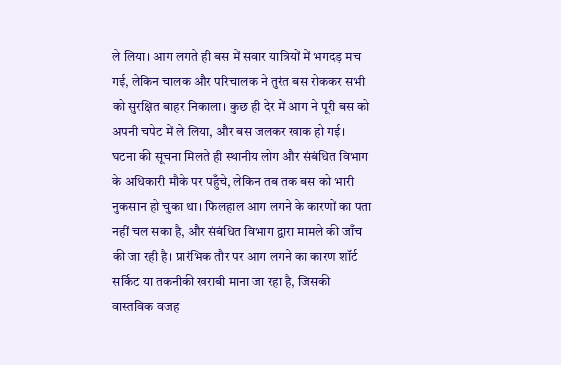ले लिया। आग लगते ही बस में सवार यात्रियों में भगदड़ मच गई, लेकिन चालक और परिचालक ने तुरंत बस रोककर सभी को सुरक्षित बाहर निकाला। कुछ ही देर में आग ने पूरी बस को अपनी चपेट में ले लिया, और बस जलकर खाक हो गई। घटना की सूचना मिलते ही स्थानीय लोग और संबंधित विभाग के अधिकारी मौके पर पहुँचे, लेकिन तब तक बस को भारी नुकसान हो चुका था। फिलहाल आग लगने के कारणों का पता नहीं चल सका है, और संबंधित विभाग द्वारा मामले की जाँच की जा रही है। प्रारंभिक तौर पर आग लगने का कारण शॉर्ट सर्किट या तकनीकी खराबी माना जा रहा है, जिसकी वास्तविक वजह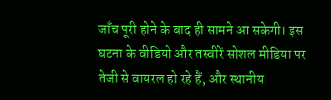जाँच पूरी होने के बाद ही सामने आ सकेगी। इस घटना के वीडियो और तस्वीरें सोशल मीडिया पर तेजी से वायरल हो रहे हैं, और स्थानीय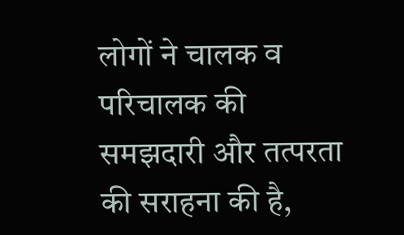लोगों ने चालक व परिचालक की समझदारी और तत्परता की सराहना की है,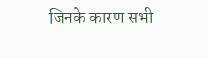जिनके कारण सभी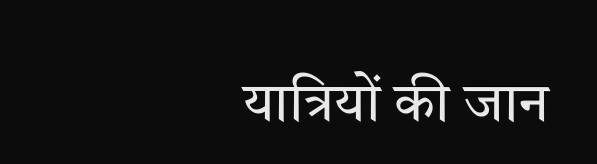यात्रियों की जान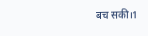बच सकी।1